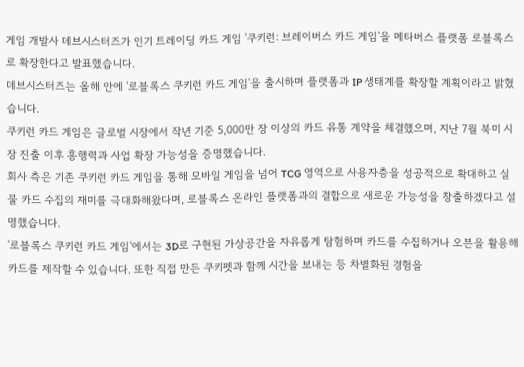게임 개발사 데브시스터즈가 인기 트레이딩 카드 게임 '쿠키런: 브레이버스 카드 게임'을 메타버스 플랫폼 로블록스로 확장한다고 발표했습니다.
데브시스터즈는 올해 안에 '로블록스 쿠키런 카드 게임'을 출시하며 플랫폼과 IP 생태계를 확장할 계획이라고 밝혔습니다.
쿠키런 카드 게임은 글로벌 시장에서 작년 기준 5,000만 장 이상의 카드 유통 계약을 체결했으며, 지난 7월 북미 시장 진출 이후 흥행력과 사업 확장 가능성을 증명했습니다.
회사 측은 기존 쿠키런 카드 게임을 통해 모바일 게임을 넘어 TCG 영역으로 사용자층을 성공적으로 확대하고 실물 카드 수집의 재미를 극대화해왔다며, 로블록스 온라인 플랫폼과의 결합으로 새로운 가능성을 창출하겠다고 설명했습니다.
'로블록스 쿠키런 카드 게임'에서는 3D로 구현된 가상공간을 자유롭게 탐험하며 카드를 수집하거나 오븐을 활용해 카드를 제작할 수 있습니다. 또한 직접 만든 쿠키펫과 함께 시간을 보내는 등 차별화된 경험을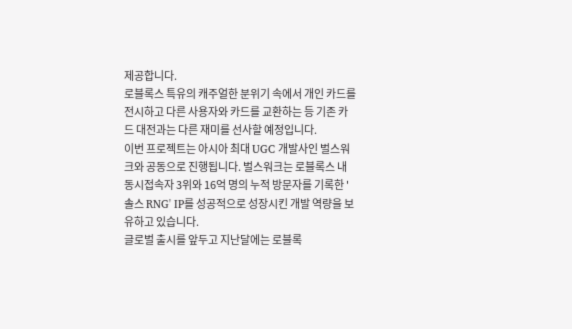제공합니다.
로블록스 특유의 캐주얼한 분위기 속에서 개인 카드를 전시하고 다른 사용자와 카드를 교환하는 등 기존 카드 대전과는 다른 재미를 선사할 예정입니다.
이번 프로젝트는 아시아 최대 UGC 개발사인 벌스워크와 공동으로 진행됩니다. 벌스워크는 로블록스 내 동시접속자 3위와 16억 명의 누적 방문자를 기록한 '솔스 RNG' IP를 성공적으로 성장시킨 개발 역량을 보유하고 있습니다.
글로벌 출시를 앞두고 지난달에는 로블록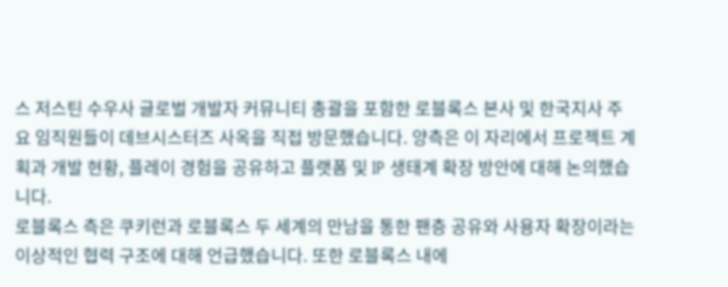스 저스틴 수우사 글로벌 개발자 커뮤니티 총괄을 포함한 로블록스 본사 및 한국지사 주요 임직원들이 데브시스터즈 사옥을 직접 방문했습니다. 양측은 이 자리에서 프로젝트 계획과 개발 현황, 플레이 경험을 공유하고 플랫폼 및 IP 생태계 확장 방안에 대해 논의했습니다.
로블록스 측은 쿠키런과 로블록스 두 세계의 만남을 통한 팬층 공유와 사용자 확장이라는 이상적인 협력 구조에 대해 언급했습니다. 또한 로블록스 내에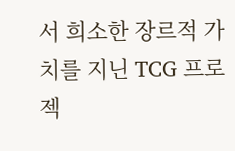서 희소한 장르적 가치를 지닌 TCG 프로젝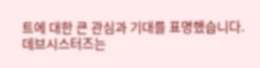트에 대한 큰 관심과 기대를 표명했습니다.
데브시스터즈는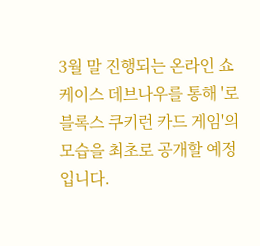3월 말 진행되는 온라인 쇼케이스 데브나우를 통해 '로블록스 쿠키런 카드 게임'의 모습을 최초로 공개할 예정입니다.